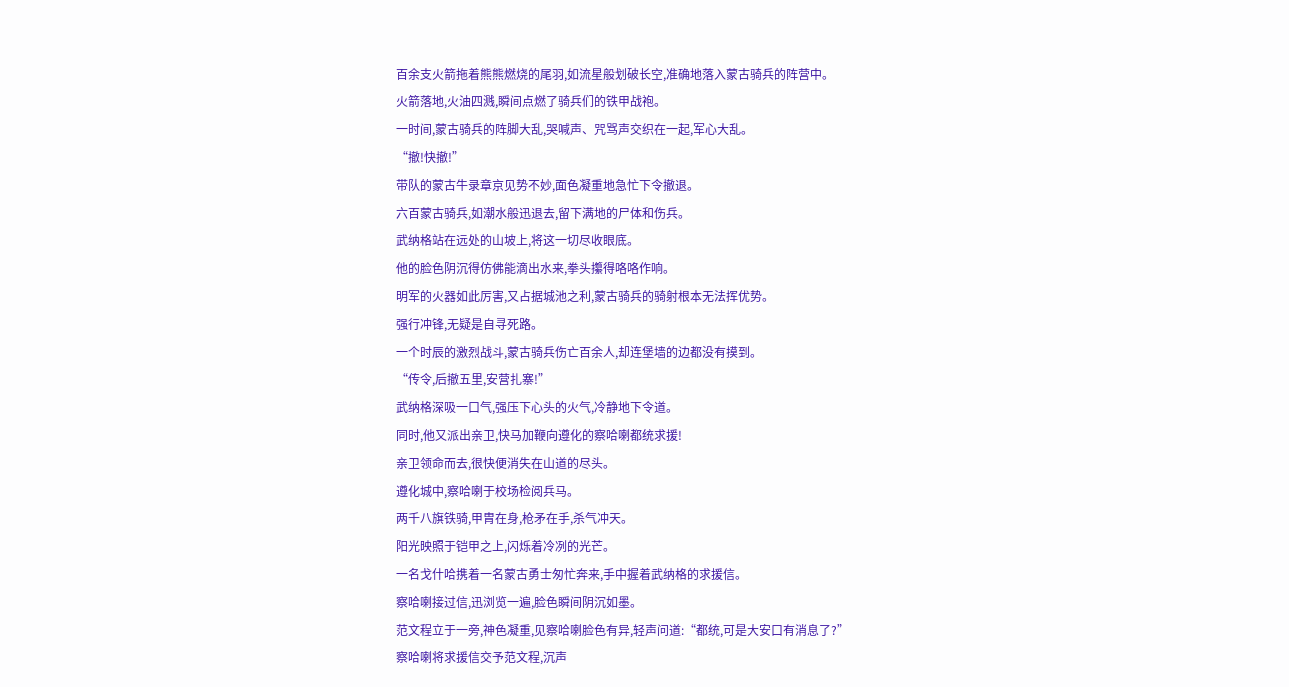百余支火箭拖着熊熊燃烧的尾羽,如流星般划破长空,准确地落入蒙古骑兵的阵营中。
火箭落地,火油四溅,瞬间点燃了骑兵们的铁甲战袍。
一时间,蒙古骑兵的阵脚大乱,哭喊声、咒骂声交织在一起,军心大乱。
“撤!快撤!”
带队的蒙古牛录章京见势不妙,面色凝重地急忙下令撤退。
六百蒙古骑兵,如潮水般迅退去,留下满地的尸体和伤兵。
武纳格站在远处的山坡上,将这一切尽收眼底。
他的脸色阴沉得仿佛能滴出水来,拳头攥得咯咯作响。
明军的火器如此厉害,又占据城池之利,蒙古骑兵的骑射根本无法挥优势。
强行冲锋,无疑是自寻死路。
一个时辰的激烈战斗,蒙古骑兵伤亡百余人,却连堡墙的边都没有摸到。
“传令,后撤五里,安营扎寨!”
武纳格深吸一口气,强压下心头的火气,冷静地下令道。
同时,他又派出亲卫,快马加鞭向遵化的察哈喇都统求援!
亲卫领命而去,很快便消失在山道的尽头。
遵化城中,察哈喇于校场检阅兵马。
两千八旗铁骑,甲胄在身,枪矛在手,杀气冲天。
阳光映照于铠甲之上,闪烁着冷冽的光芒。
一名戈什哈携着一名蒙古勇士匆忙奔来,手中握着武纳格的求援信。
察哈喇接过信,迅浏览一遍,脸色瞬间阴沉如墨。
范文程立于一旁,神色凝重,见察哈喇脸色有异,轻声问道:“都统,可是大安口有消息了?”
察哈喇将求援信交予范文程,沉声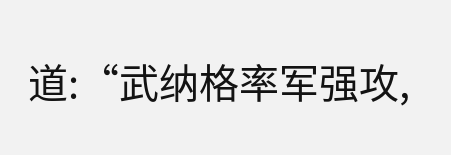道:“武纳格率军强攻,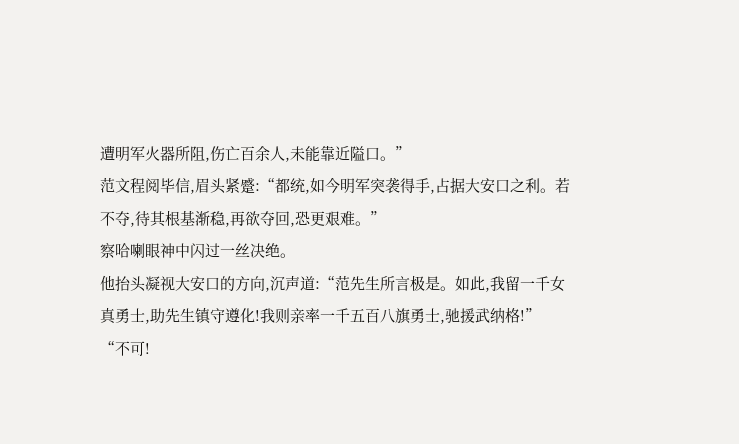遭明军火器所阻,伤亡百余人,未能靠近隘口。”
范文程阅毕信,眉头紧蹙:“都统,如今明军突袭得手,占据大安口之利。若不夺,待其根基渐稳,再欲夺回,恐更艰难。”
察哈喇眼神中闪过一丝决绝。
他抬头凝视大安口的方向,沉声道:“范先生所言极是。如此,我留一千女真勇士,助先生镇守遵化!我则亲率一千五百八旗勇士,驰援武纳格!”
“不可!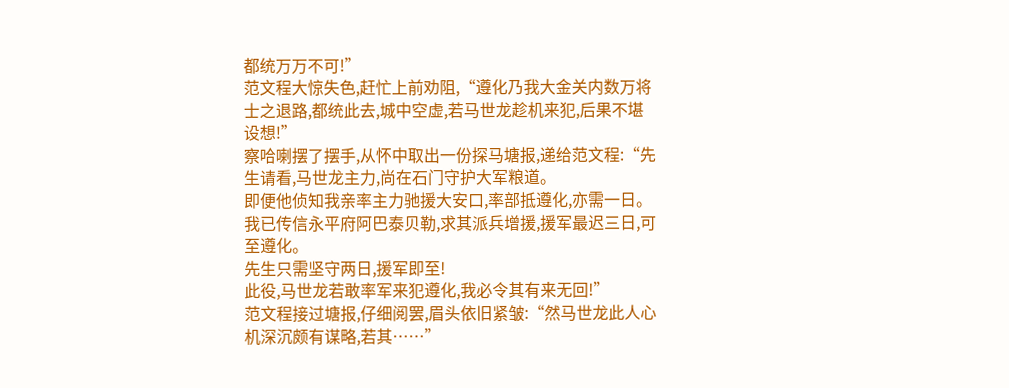都统万万不可!”
范文程大惊失色,赶忙上前劝阻,“遵化乃我大金关内数万将士之退路,都统此去,城中空虚,若马世龙趁机来犯,后果不堪设想!”
察哈喇摆了摆手,从怀中取出一份探马塘报,递给范文程:“先生请看,马世龙主力,尚在石门守护大军粮道。
即便他侦知我亲率主力驰援大安口,率部抵遵化,亦需一日。
我已传信永平府阿巴泰贝勒,求其派兵增援,援军最迟三日,可至遵化。
先生只需坚守两日,援军即至!
此役,马世龙若敢率军来犯遵化,我必令其有来无回!”
范文程接过塘报,仔细阅罢,眉头依旧紧皱:“然马世龙此人心机深沉颇有谋略,若其……”